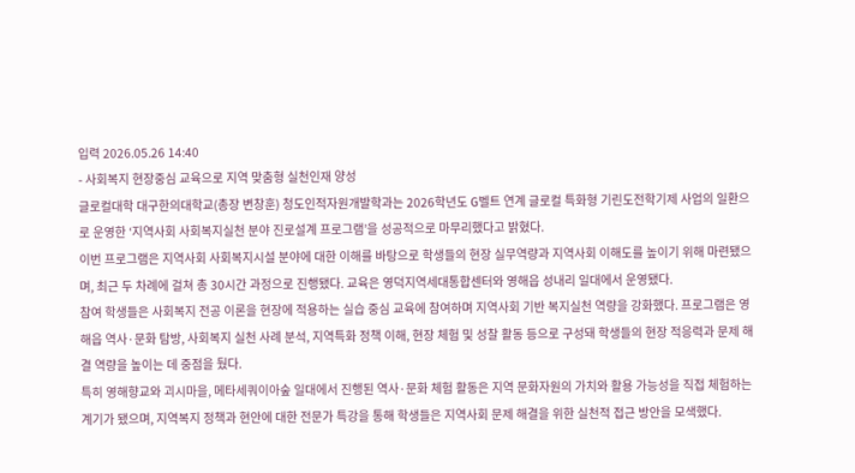입력 2026.05.26 14:40
- 사회복지 현장중심 교육으로 지역 맞춤형 실천인재 양성
글로컬대학 대구한의대학교(총장 변창훈) 청도인적자원개발학과는 2026학년도 G벨트 연계 글로컬 특화형 기린도전학기제 사업의 일환으로 운영한 ‘지역사회 사회복지실천 분야 진로설계 프로그램’을 성공적으로 마무리했다고 밝혔다.
이번 프로그램은 지역사회 사회복지시설 분야에 대한 이해를 바탕으로 학생들의 현장 실무역량과 지역사회 이해도를 높이기 위해 마련됐으며, 최근 두 차례에 걸쳐 총 30시간 과정으로 진행됐다. 교육은 영덕지역세대통합센터와 영해읍 성내리 일대에서 운영됐다.
참여 학생들은 사회복지 전공 이론을 현장에 적용하는 실습 중심 교육에 참여하며 지역사회 기반 복지실천 역량을 강화했다. 프로그램은 영해읍 역사·문화 탐방, 사회복지 실천 사례 분석, 지역특화 정책 이해, 현장 체험 및 성찰 활동 등으로 구성돼 학생들의 현장 적응력과 문제 해결 역량을 높이는 데 중점을 뒀다.
특히 영해향교와 괴시마을, 메타세쿼이아숲 일대에서 진행된 역사·문화 체험 활동은 지역 문화자원의 가치와 활용 가능성을 직접 체험하는 계기가 됐으며, 지역복지 정책과 현안에 대한 전문가 특강을 통해 학생들은 지역사회 문제 해결을 위한 실천적 접근 방안을 모색했다.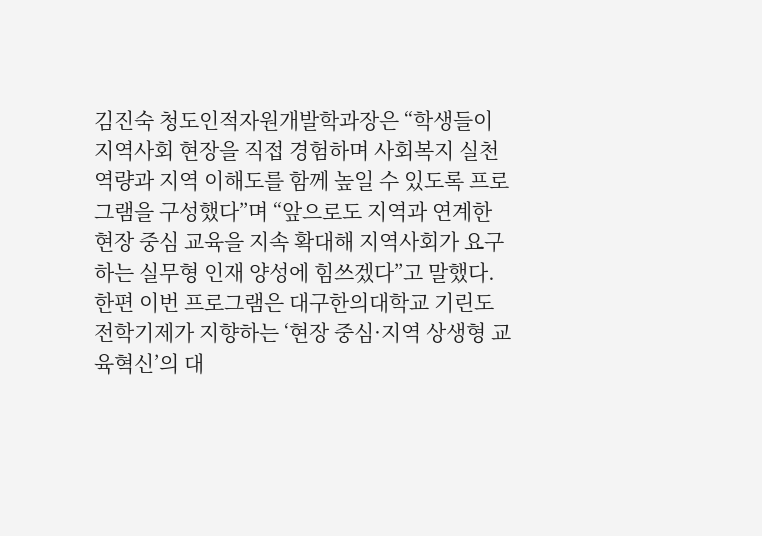김진숙 청도인적자원개발학과장은 “학생들이 지역사회 현장을 직접 경험하며 사회복지 실천 역량과 지역 이해도를 함께 높일 수 있도록 프로그램을 구성했다”며 “앞으로도 지역과 연계한 현장 중심 교육을 지속 확대해 지역사회가 요구하는 실무형 인재 양성에 힘쓰겠다”고 말했다.
한편 이번 프로그램은 대구한의대학교 기린도전학기제가 지향하는 ‘현장 중심·지역 상생형 교육혁신’의 대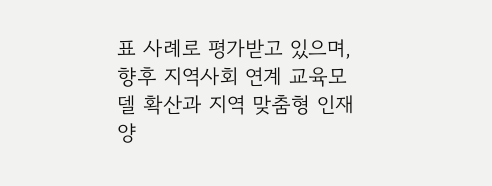표 사례로 평가받고 있으며, 향후 지역사회 연계 교육모델 확산과 지역 맞춤형 인재양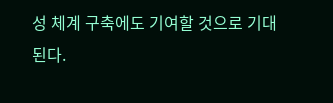성 체계 구축에도 기여할 것으로 기대된다.